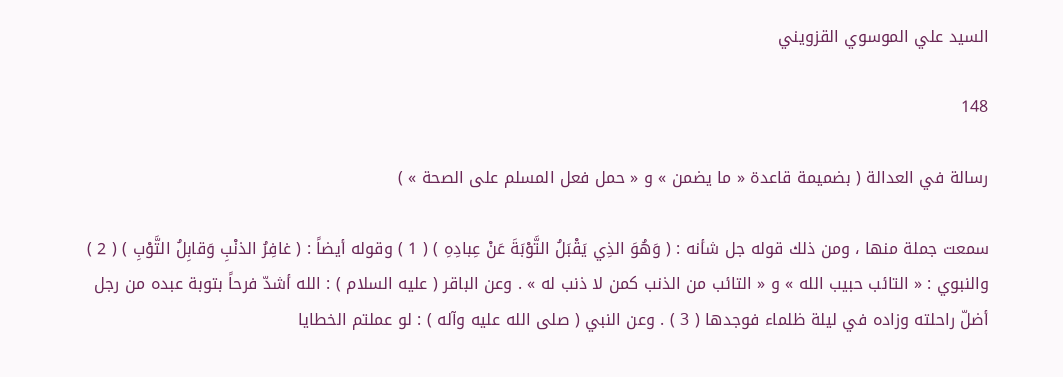السيد علي الموسوي القزويني

148

رسالة في العدالة ( بضميمة قاعدة « ما يضمن » و « حمل فعل المسلم على الصحة » )

سمعت جملة منها ، ومن ذلك قوله جل شأنه : ( وَهُوَ الذِي يَقْبَلُ التَّوْبَةَ عَنْ عِبادِهِ ) ( 1 ) وقوله أيضاً : ( غافِرُ الذنْبِ وَقابِلُ التَّوْبِ ) ( 2 ) والنبوي : « التائب حبيب الله » و « التائب من الذنب كمن لا ذنب له » . وعن الباقر ( عليه السلام ) : الله أشدّ فرحاً بتوبة عبده من رجل أضلّ راحلته وزاده في ليلة ظلماء فوجدها ( 3 ) . وعن النبي ( صلى الله عليه وآله ) : لو عملتم الخطايا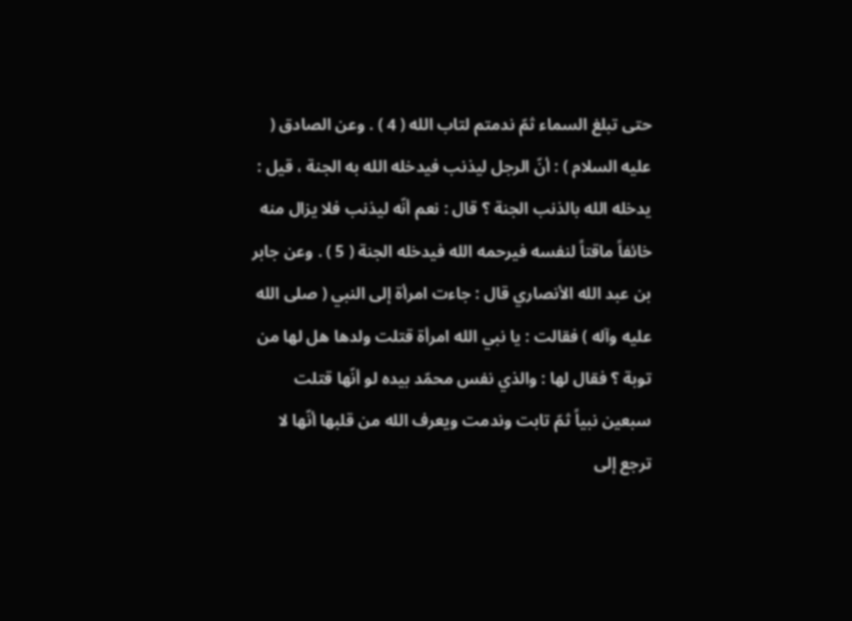حتى تبلغ السماء ثمّ ندمتم لتاب الله ( 4 ) . وعن الصادق ( عليه السلام ) : أنّ الرجل ليذنب فيدخله الله به الجنة ، قيل : يدخله الله بالذنب الجنة ؟ قال : نعم أنّه ليذنب فلا يزال منه خائفاً ماقتاً لنفسه فيرحمه الله فيدخله الجنة ( 5 ) . وعن جابر بن عبد الله الأنصاري قال : جاءت امرأة إلى النبي ( صلى الله عليه وآله ) فقالت : يا نبي الله امرأة قتلت ولدها هل لها من توبة ؟ فقال لها : والذي نفس محمّد بيده لو أنّها قتلت سبعين نبياً ثمّ تابت وندمت ويعرف الله من قلبها أنّها لا ترجع إلى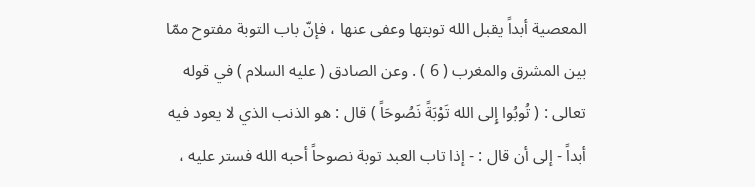المعصية أبداً يقبل الله توبتها وعفى عنها ، فإنّ باب التوبة مفتوح ممّا بين المشرق والمغرب ( 6 ) . وعن الصادق ( عليه السلام ) في قوله تعالى : ( تُوبُوا إِلى الله تَوْبَةً نَصُوحَاً ) قال : هو الذنب الذي لا يعود فيه أبداً - إلى أن قال : - إذا تاب العبد توبة نصوحاً أحبه الله فستر عليه ،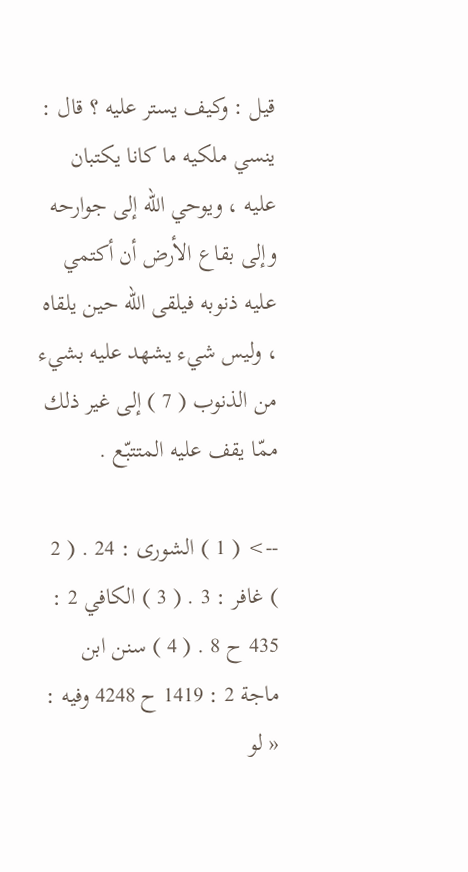قيل : وكيف يستر عليه ؟ قال : ينسي ملكيه ما كانا يكتبان عليه ، ويوحي الله إلى جوارحه وإلى بقاع الأرض أن أكتمي عليه ذنوبه فيلقى الله حين يلقاه ، وليس شيء يشهد عليه بشيء من الذنوب ( 7 ) إلى غير ذلك ممّا يقف عليه المتتبّع .

--> ( 1 ) الشورى : 24 . ( 2 ) غافر : 3 . ( 3 ) الكافي 2 : 435 ح 8 . ( 4 ) سنن ابن ماجة 2 : 1419 ح 4248 وفيه : « لو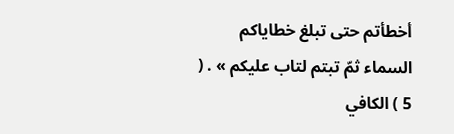أخطأتم حتى تبلغ خطاياكم السماء ثمّ تبتم لتاب عليكم » . ( 5 ) الكافي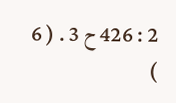2 : 426 ح 3 . ( 6 )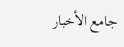جامع الأخبار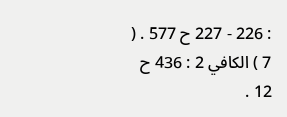: 226 - 227 ح 577 . ( 7 ) الكافي 2 : 436 ح 12 .